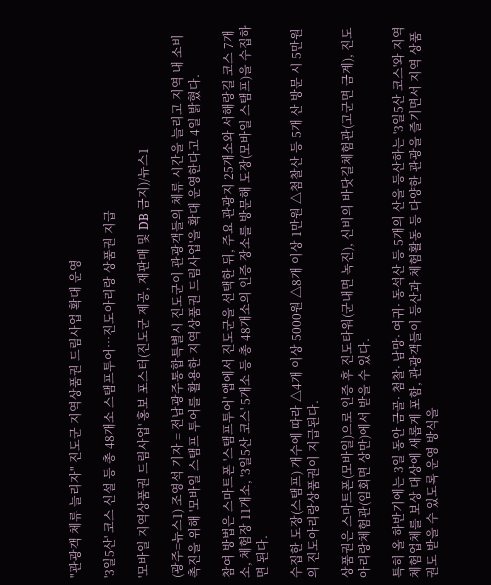"관광객 체류 늘리자" 진도군 지역상품권 드림사업 확대 운영

'3일5산' 코스 신설 등 총 48개소 스탬프투어…진도아리랑 상품권 지급

'모바일 지역상품권 드림사업' 홍보 포스터(진도군 제공, 재판매 및 DB 금지)/뉴스1

(광주=뉴스1) 조영석 기자 = 전남광주통합특별시 진도군이 관광객들의 체류 시간을 늘리고 지역 내 소비 촉진을 위해 '모바일 스탬프 투어를 활용한 지역상품권 드림사업'을 확대 운영한다고 4일 밝혔다.

참여 방법은 스마트폰 '스탬프투어' 앱에서 진도군을 선택한 뒤, 주요 관광지 25개소와 서해랑길 코스 7개소, 체험장 11개소, '3일5산 코스' 5개소 등 총 48개소의 인증 장소를 방문해 도장(모바일 스탬프)을 수집하면 된다.

수집한 도장(스탬프) 개수에 따라 △4개 이상 5000원 △8개 이상 1만원 △첨찰산 등 5개 산 방문 시 5만원의 진도아리랑상품권이 지급된다.

상품권은 스마트폰(모바일)으로 인증 후 진도타워(군내면 녹진), 신비의 바닷길체험관(고군면 금계), 진도아리랑체험관(임회면 상만)에서 받을 수 있다.

특히 올 하반기에는 3일 동안 금골· 첨찰· 남망· 여귀· 동석산 등 5개의 산을 등산하는 '3일5산 코스'와 지역 체험업체를 보상 대상에 새롭게 포함, 관광객들이 등산과 체험활동 등 다양한 관광을 즐기면서 지역 상품권도 받을 수 있도록 운영 방식을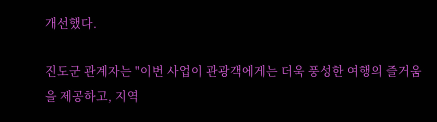개선했다.

진도군 관계자는 "이번 사업이 관광객에게는 더욱 풍성한 여행의 즐거움을 제공하고, 지역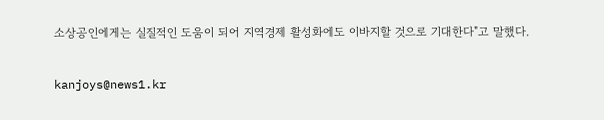소상공인에게는 실질적인 도움이 되어 지역경제 활성화에도 이바지할 것으로 기대한다"고 말했다.

kanjoys@news1.kr